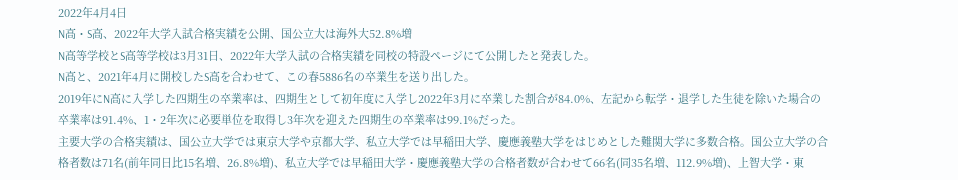2022年4月4日
N高・S高、2022年大学入試合格実績を公開、国公立大は海外大52.8%増
N高等学校とS高等学校は3月31日、2022年大学入試の合格実績を同校の特設ページにて公開したと発表した。
N高と、2021年4月に開校したS高を合わせて、この春5886名の卒業生を送り出した。
2019年にN高に入学した四期生の卒業率は、四期生として初年度に入学し2022年3月に卒業した割合が84.0%、左記から転学・退学した生徒を除いた場合の卒業率は91.4%、1・2年次に必要単位を取得し3年次を迎えた四期生の卒業率は99.1%だった。
主要大学の合格実績は、国公立大学では東京大学や京都大学、私立大学では早稲田大学、慶應義塾大学をはじめとした難関大学に多数合格。国公立大学の合格者数は71名(前年同日比15名増、26.8%増)、私立大学では早稲田大学・慶應義塾大学の合格者数が合わせて66名(同35名増、112.9%増)、上智大学・東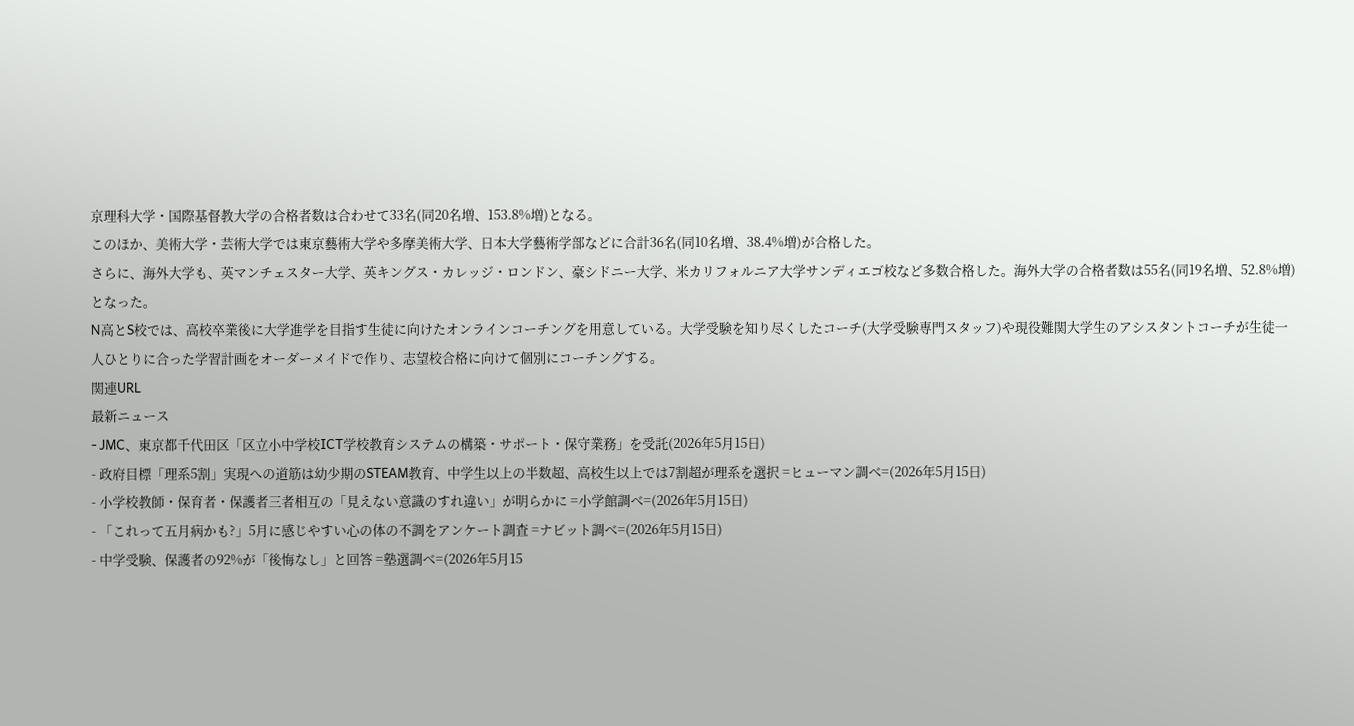京理科大学・国際基督教大学の合格者数は合わせて33名(同20名増、153.8%増)となる。
このほか、美術大学・芸術大学では東京藝術大学や多摩美術大学、日本大学藝術学部などに合計36名(同10名増、38.4%増)が合格した。
さらに、海外大学も、英マンチェスター大学、英キングス・カレッジ・ロンドン、豪シドニー大学、米カリフォルニア大学サンディエゴ校など多数合格した。海外大学の合格者数は55名(同19名増、52.8%増)となった。
N高とS校では、高校卒業後に大学進学を目指す生徒に向けたオンラインコーチングを用意している。大学受験を知り尽くしたコーチ(大学受験専門スタッフ)や現役難関大学生のアシスタントコーチが生徒一人ひとりに合った学習計画をオーダーメイドで作り、志望校合格に向けて個別にコーチングする。
関連URL
最新ニュース
- JMC、東京都千代田区「区立小中学校ICT学校教育システムの構築・サポート・保守業務」を受託(2026年5月15日)
- 政府目標「理系5割」実現への道筋は幼少期のSTEAM教育、中学生以上の半数超、高校生以上では7割超が理系を選択 =ヒューマン調べ=(2026年5月15日)
- 小学校教師・保育者・保護者三者相互の「見えない意識のすれ違い」が明らかに =小学館調べ=(2026年5月15日)
- 「これって五月病かも?」5月に感じやすい心の体の不調をアンケート調査 =ナビット調べ=(2026年5月15日)
- 中学受験、保護者の92%が「後悔なし」と回答 =塾選調べ=(2026年5月15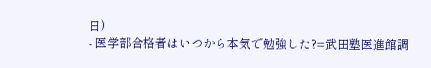日)
- 医学部合格者はいつから本気で勉強した?=武田塾医進館調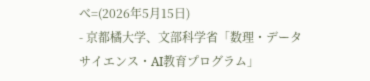べ=(2026年5月15日)
- 京都橘大学、文部科学省「数理・データサイエンス・AI教育プログラム」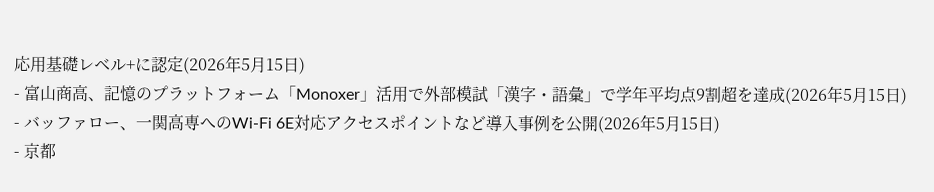応用基礎レベル+に認定(2026年5月15日)
- 富山商高、記憶のプラットフォーム「Monoxer」活用で外部模試「漢字・語彙」で学年平均点9割超を達成(2026年5月15日)
- バッファロー、一関高専へのWi-Fi 6E対応アクセスポイントなど導入事例を公開(2026年5月15日)
- 京都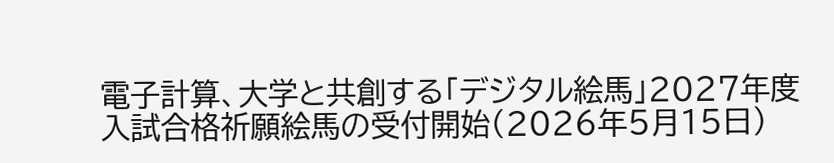電子計算、大学と共創する「デジタル絵馬」2027年度入試合格祈願絵馬の受付開始(2026年5月15日)